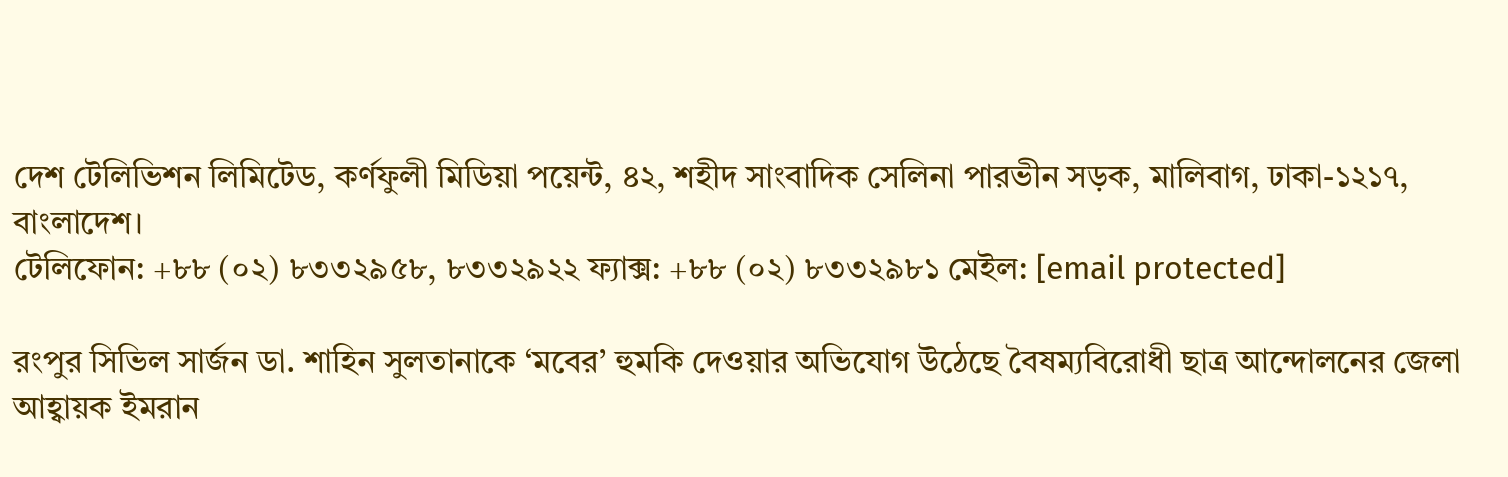দেশ টেলিভিশন লিমিটেড, কর্ণফুলী মিডিয়া পয়েন্ট, ৪২, শহীদ সাংবাদিক সেলিনা পারভীন সড়ক, মালিবাগ, ঢাকা-১২১৭, বাংলাদেশ।
টেলিফোন: +৮৮ (০২) ৮৩৩২৯৫৮, ৮৩৩২৯২২ ফ্যাক্স: +৮৮ (০২) ৮৩৩২৯৮১ মেইল: [email protected]

রংপুর সিভিল সার্জন ডা. শাহিন সুলতানাকে ‘মবের’ হুমকি দেওয়ার অভিযোগ উঠেছে বৈষম্যবিরোধী ছাত্র আন্দোলনের জেলা আহ্বায়ক ইমরান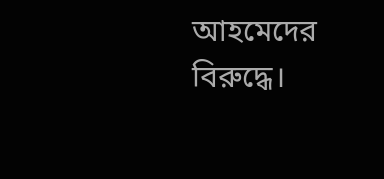আহমেদের বিরুদ্ধে।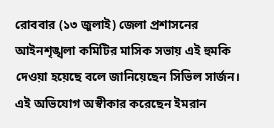রোববার (১৩ জুলাই) জেলা প্রশাসনের আইনশৃঙ্খলা কমিটির মাসিক সভায় এই হুমকি দেওয়া হয়েছে বলে জানিয়েছেন সিভিল সার্জন। এই অভিযোগ অস্বীকার করেছেন ইমরান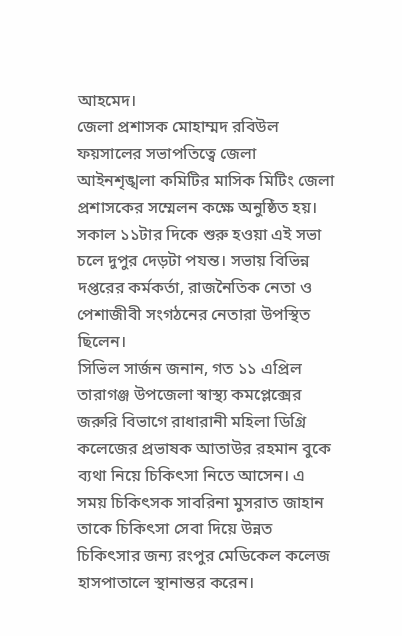আহমেদ।
জেলা প্রশাসক মোহাম্মদ রবিউল ফয়সালের সভাপতিত্বে জেলা আইনশৃঙ্খলা কমিটির মাসিক মিটিং জেলা প্রশাসকের সম্মেলন কক্ষে অনুষ্ঠিত হয়।
সকাল ১১টার দিকে শুরু হওয়া এই সভা চলে দুপুর দেড়টা পযন্ত। সভায় বিভিন্ন দপ্তরের কর্মকর্তা, রাজনৈতিক নেতা ও পেশাজীবী সংগঠনের নেতারা উপস্থিত ছিলেন।
সিভিল সার্জন জনান, গত ১১ এপ্রিল তারাগঞ্জ উপজেলা স্বাস্থ্য কমপ্লেক্সের জরুরি বিভাগে রাধারানী মহিলা ডিগ্রি কলেজের প্রভাষক আতাউর রহমান বুকে ব্যথা নিয়ে চিকিৎসা নিতে আসেন। এ সময় চিকিৎসক সাবরিনা মুসরাত জাহান তাকে চিকিৎসা সেবা দিয়ে উন্নত চিকিৎসার জন্য রংপুর মেডিকেল কলেজ হাসপাতালে স্থানান্তর করেন।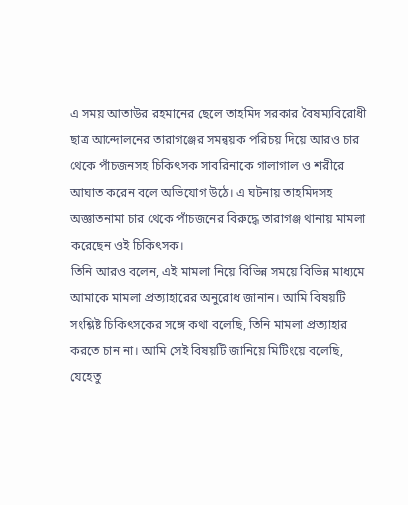এ সময় আতাউর রহমানের ছেলে তাহমিদ সরকার বৈষম্যবিরোধী ছাত্র আন্দোলনের তারাগঞ্জের সমন্বয়ক পরিচয় দিয়ে আরও চার থেকে পাঁচজনসহ চিকিৎসক সাবরিনাকে গালাগাল ও শরীরে আঘাত করেন বলে অভিযোগ উঠে। এ ঘটনায় তাহমিদসহ অজ্ঞাতনামা চার থেকে পাঁচজনের বিরুদ্ধে তারাগঞ্জ থানায় মামলা করেছেন ওই চিকিৎসক।
তিনি আরও বলেন, এই মামলা নিয়ে বিভিন্ন সময়ে বিভিন্ন মাধ্যমে আমাকে মামলা প্রত্যাহারের অনুরোধ জানান। আমি বিষয়টি সংশ্লিষ্ট চিকিৎসকের সঙ্গে কথা বলেছি, তিনি মামলা প্রত্যাহার করতে চান না। আমি সেই বিষয়টি জানিয়ে মিটিংয়ে বলেছি, যেহেতু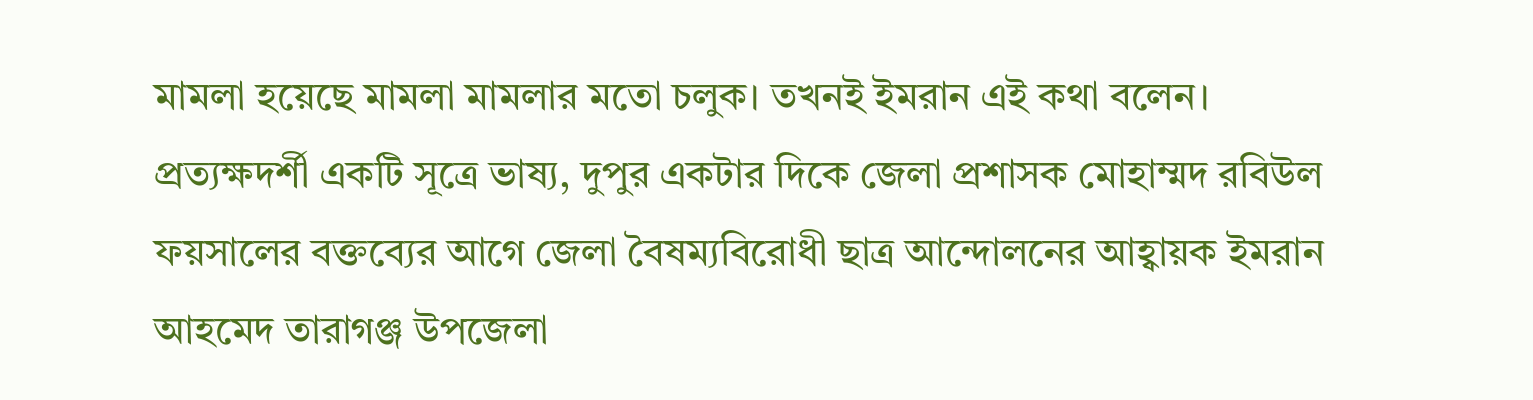মামলা হয়েছে মামলা মামলার মতো চলুক। তখনই ইমরান এই কথা বলেন।
প্রত্যক্ষদর্শী একটি সূত্রে ভাষ্য, দুপুর একটার দিকে জেলা প্রশাসক মোহাম্মদ রবিউল ফয়সালের বক্তব্যের আগে জেলা বৈষম্যবিরোধী ছাত্র আন্দোলনের আহ্বায়ক ইমরান আহমেদ তারাগঞ্জ উপজেলা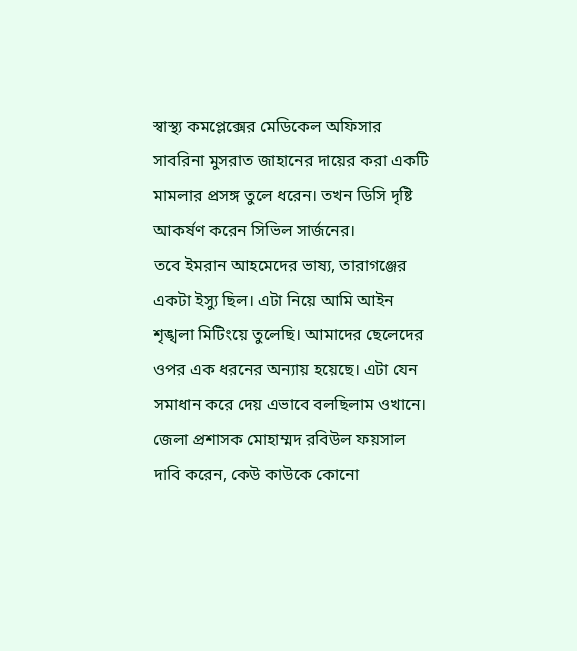স্বাস্থ্য কমপ্লেক্সের মেডিকেল অফিসার সাবরিনা মুসরাত জাহানের দায়ের করা একটি মামলার প্রসঙ্গ তুলে ধরেন। তখন ডিসি দৃষ্টি আকর্ষণ করেন সিভিল সার্জনের।
তবে ইমরান আহমেদের ভাষ্য, তারাগঞ্জের একটা ইস্যু ছিল। এটা নিয়ে আমি আইন শৃঙ্খলা মিটিংয়ে তুলেছি। আমাদের ছেলেদের ওপর এক ধরনের অন্যায় হয়েছে। এটা যেন সমাধান করে দেয় এভাবে বলছিলাম ওখানে।
জেলা প্রশাসক মোহাম্মদ রবিউল ফয়সাল দাবি করেন, কেউ কাউকে কোনো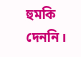হুমকি দেননি।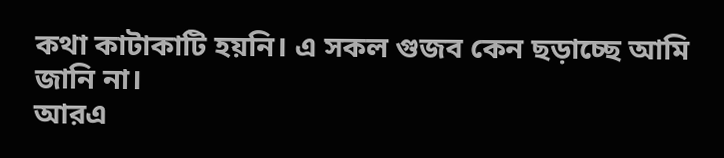কথা কাটাকাটি হয়নি। এ সকল গুজব কেন ছড়াচ্ছে আমি জানি না।
আরএ